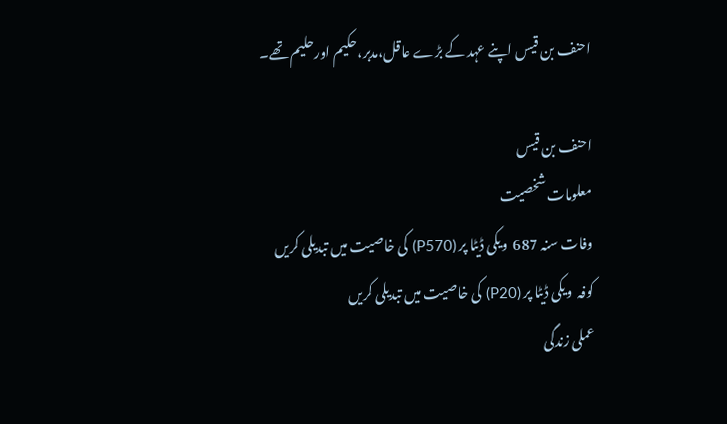احنف بن قیس اپنے عہد کے بڑے عاقل،مدبر،حکیم اورحلیم تھے۔

احنف بن قیس
معلومات شخصیت
وفات سنہ 687  ویکی ڈیٹا پر (P570) کی خاصیت میں تبدیلی کریں
کوفہ  ویکی ڈیٹا پر (P20) کی خاصیت میں تبدیلی کریں
عملی زندگی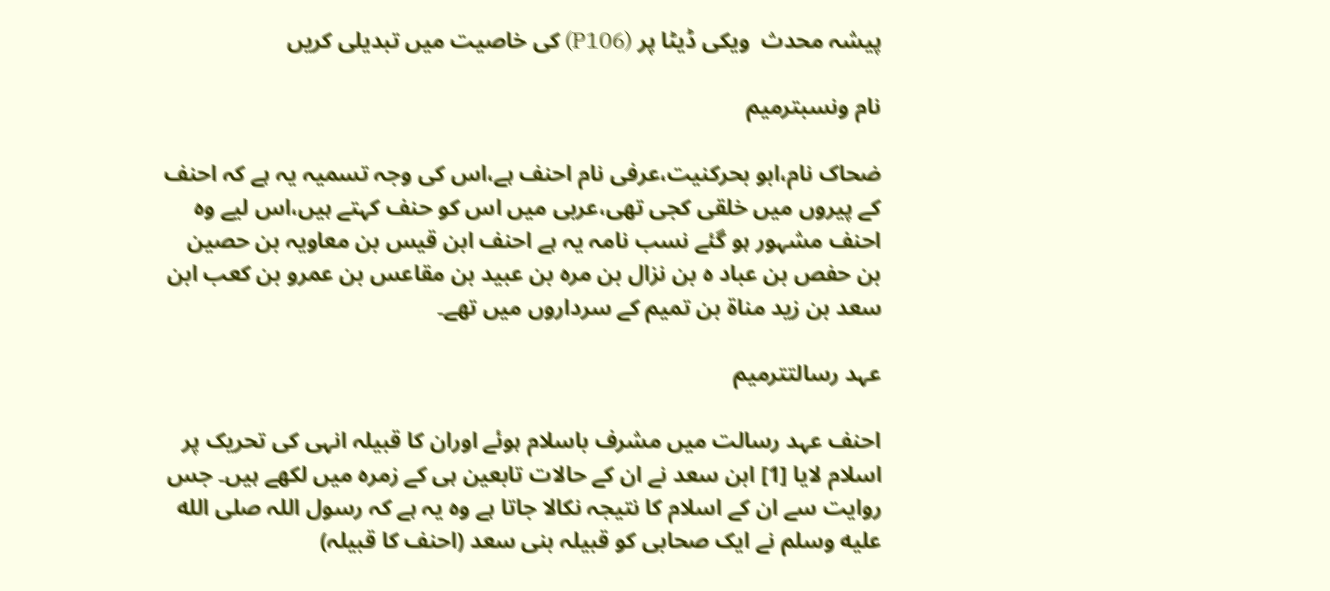پیشہ محدث  ویکی ڈیٹا پر (P106) کی خاصیت میں تبدیلی کریں

نام ونسبترميم

ضحاک نام،ابو بحرکنیت،عرفی نام احنف ہے،اس کی وجہ تسمیہ یہ ہے کہ احنف کے پیروں میں خلقی کجی تھی،عربی میں اس کو حنف کہتے ہیں،اس لیے وہ احنف مشہور ہو گئے نسب نامہ یہ ہے احنف ابن قیس بن معاویہ بن حصین بن حفص بن عباد ہ بن نزال بن مرہ بن عبید بن مقاعس بن عمرو بن کعب ابن سعد بن زید مناۃ بن تمیم کے سرداروں میں تھے۔

عہد رسالتترميم

احنف عہد رسالت میں مشرف باسلام ہوئے اوران کا قبیلہ انہی کی تحریک پر اسلام لایا [1] ابن سعد نے ان کے حالات تابعین ہی کے زمرہ میں لکھے ہیں۔ جس روایت سے ان کے اسلام کا نتیجہ نکالا جاتا ہے وہ یہ ہے کہ رسول اللہ صلى الله عليه وسلم نے ایک صحابی کو قبیلہ بنی سعد (احنف کا قبیلہ)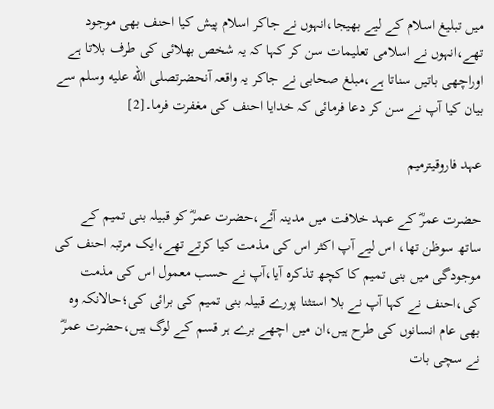میں تبلیغ اسلام کے لیے بھیجا،انہوں نے جاکر اسلام پیش کیا احنف بھی موجود تھے،انہوں نے اسلامی تعلیمات سن کر کہا کہ یہ شخص بھلائی کی طرف بلاتا ہے اوراچھی باتیں سناتا ہے،مبلغ صحابی نے جاکر یہ واقعہ آنحضرتصلى الله عليه وسلم سے بیان کیا آپ نے سن کر دعا فرمائی کہ خدایا احنف کی مغفرت فرما۔[2]

عہد فاروقیترميم

حضرت عمرؓ کے عہد خلافت میں مدینہ آئے،حضرت عمرؓ کو قبیلہ بنی تمیم کے ساتھ سوظن تھا، اس لیے آپ اکثر اس کی مذمت کیا کرتے تھے،ایک مرتبہ احنف کی موجودگی میں بنی تمیم کا کچھ تذکرہ آیا،آپ نے حسب معمول اس کی مذمت کی،احنف نے کہا آپ نے بلا استثنا پورے قبیلہ بنی تمیم کی برائی کی؛حالانکہ وہ بھی عام انسانوں کی طرح ہیں،ان میں اچھے برے ہر قسم کے لوگ ہیں،حضرت عمرؓ نے سچی بات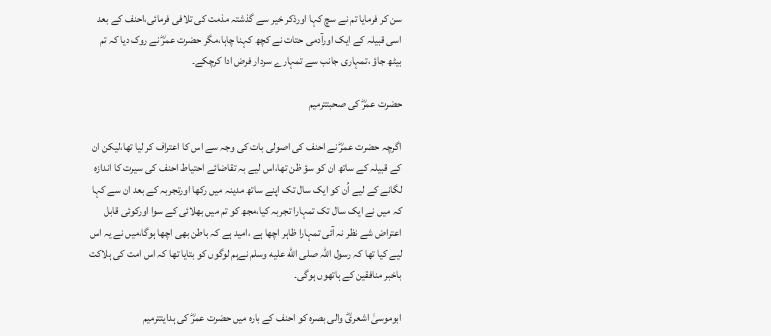سن کر فرمایا تم نے سچ کہا اورذکر خیر سے گذشتہ مذمت کی تلافی فرمائی،احنف کے بعد اسی قبیلہ کے ایک اورآدمی حتات نے کچھ کہنا چاہا،مگر حضرت عمرؓ نے روک دیا کہ تم بیٹھ جاؤ ،تمہاری جانب سے تمہارے سردار فرض ادا کرچکے۔

حضرت عمرؓ کی صحبتترميم

اگرچہ حضرت عمرؓ نے احنف کی اصولی بات کی وجہ سے اس کا اعتراف کر لیا تھا،لیکن ان کے قبیلہ کے ساتھ ان کو سؤ ظن تھا،اس لیے بہ تقاضائے احتیاط احنف کی سیرت کا اندازہ لگانے کے لیے اُن کو ایک سال تک اپنے ساتھ مدینہ میں رکھا اورتجربہ کے بعد ان سے کہا کہ میں نے ایک سال تک تمہارا تجربہ کیا،مجھ کو تم میں بھلائی کے سوا اورکوئی قابل اعتراض شے نظر نہ آئی تمہارا ظاہر اچھا ہے ،امید ہے کہ باطن بھی اچھا ہوگا،میں نے یہ اس لیے کیا تھا کہ رسول اللہ صلى الله عليه وسلم نےہم لوگوں کو بتایا تھا کہ اس امت کی ہلاکت باخبر منافقین کے ہاتھوں ہوگی۔

ابوموسیٰ اشعریؓ والی بصرہ کو احنف کے بارہ میں حضرت عمرؓ کی ہدایتترميم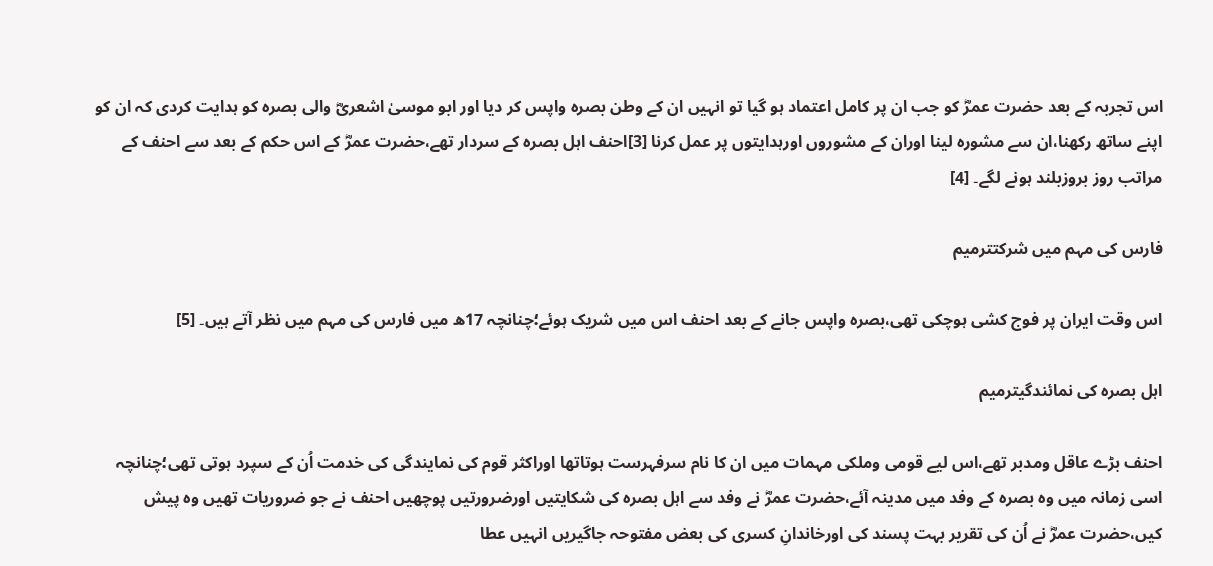اس تجربہ کے بعد حضرت عمرؓ کو جب ان پر کامل اعتماد ہو گیا تو انہیں ان کے وطن بصرہ واپس کر دیا اور ابو موسیٰ اشعریؓ والی بصرہ کو ہدایت کردی کہ ان کو اپنے ساتھ رکھنا،ان سے مشورہ لینا اوران کے مشوروں اورہدایتوں پر عمل کرنا [3]احنف اہل بصرہ کے سردار تھے،حضرت عمرؓ کے اس حکم کے بعد سے احنف کے مراتب روز بروزبلند ہونے لگے۔ [4]

فارس کی مہم میں شرکتترميم

اس وقت ایران پر فوج کشی ہوچکی تھی،بصرہ واپس جانے کے بعد احنف اس میں شریک ہوئے؛چنانچہ 17ھ میں فارس کی مہم میں نظر آتے ہیں۔ [5]

اہل بصرہ کی نمائندگیترميم

احنف بڑے عاقل ومدبر تھے،اس لیے قومی وملکی مہمات میں ان کا نام سرفہرست ہوتاتھا اوراکثر قوم کی نمایندگی کی خدمت اُن کے سپرد ہوتی تھی؛چنانچہ اسی زمانہ میں وہ بصرہ کے وفد میں مدینہ آئے،حضرت عمرؓ نے وفد سے اہل بصرہ کی شکایتیں اورضرورتیں پوچھیں احنف نے جو ضروریات تھیں وہ پیش کیں،حضرت عمرؓ نے اُن کی تقریر بہت پسند کی اورخاندانِ کسری کی بعض مفتوحہ جاگیریں انہیں عطا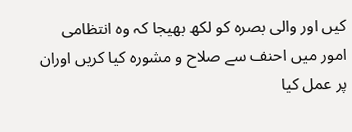کیں اور والی بصرہ کو لکھ بھیجا کہ وہ انتظامی امور میں احنف سے صلاح و مشورہ کیا کریں اوران پر عمل کیا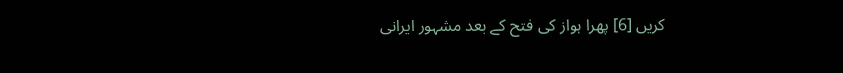کریں [6] پھرا ہواز کی فتح کے بعد مشہور ایرانی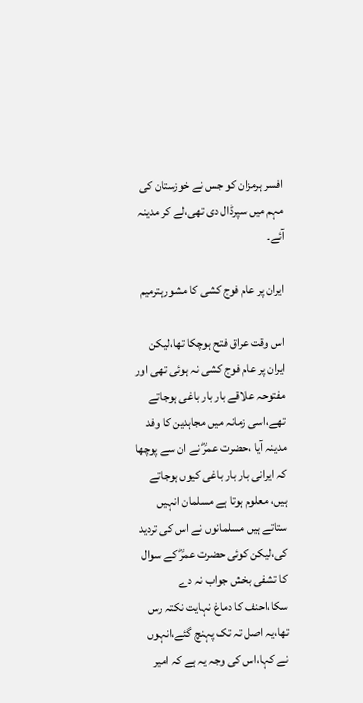افسر ہرمزان کو جس نے خوزستان کی مہم میں سپرڈال دی تھی،لے کر مدینہ آئے۔

ایران پر عام فوج کشی کا مشورہترميم

اس وقت عراق فتح ہوچکا تھا،لیکن ایران پر عام فوج کشی نہ ہوئی تھی اور مفتوحہ علاقے بار بار باغی ہوجاتے تھے،اسی زمانہ میں مجاہدین کا وفد مدینہ آیا ،حضرت عمرؓ نے ان سے پوچھا کہ ایرانی بار بار باغی کیوں ہوجاتے ہیں، معلوم ہوتا ہے مسلمان انہیں ستاتے ہیں مسلمانوں نے اس کی تردید کی،لیکن کوئی حضرت عمرؓ کے سوال کا تشفی بخش جواب نہ دے سکا،احنف کا دماغ نہایت نکتہ رس تھا،یہ اصل تہ تک پہنچ گئے،انہوں نے کہا،اس کی وجہ یہ ہے کہ امیر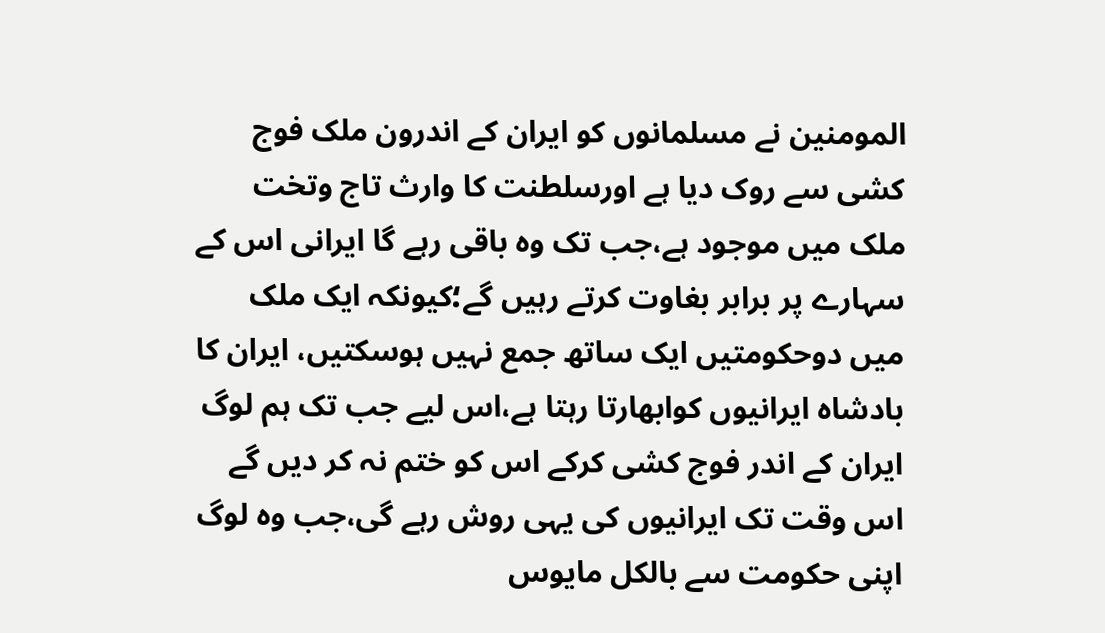المومنین نے مسلمانوں کو ایران کے اندرون ملک فوج کشی سے روک دیا ہے اورسلطنت کا وارث تاج وتخت ملک میں موجود ہے،جب تک وہ باقی رہے گا ایرانی اس کے سہارے پر برابر بغاوت کرتے رہیں گے؛کیونکہ ایک ملک میں دوحکومتیں ایک ساتھ جمع نہیں ہوسکتیں، ایران کا بادشاہ ایرانیوں کوابھارتا رہتا ہے،اس لیے جب تک ہم لوگ ایران کے اندر فوج کشی کرکے اس کو ختم نہ کر دیں گے اس وقت تک ایرانیوں کی یہی روش رہے گی،جب وہ لوگ اپنی حکومت سے بالکل مایوس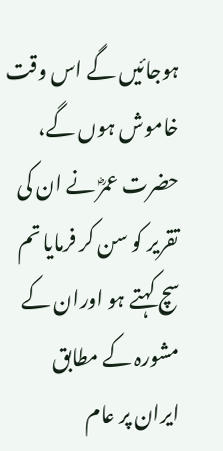ہوجائیں گے اس وقت خاموش ہوں گے، حضرت عمرؓ نے ان کی تقریر کو سن کر فرمایا تم سچ کہتے ہو اوران کے مشورہ کے مطابق ایران پر عام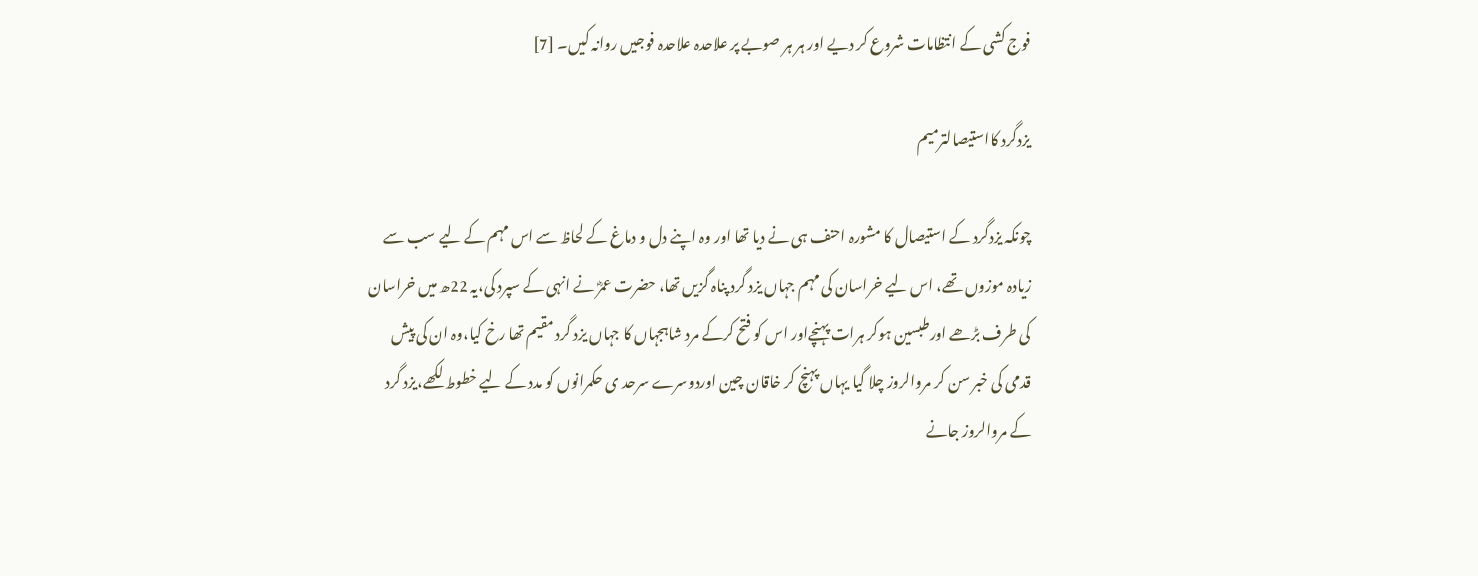فوج کشی کے انتظامات شروع کر دیے اور ہر ہر صوبے پر علاحدہ علاحدہ فوجیں روانہ کیں۔ [7]

یزدگرد کااستیصالترميم

چونکہ یزدگرد کے استیصال کا مشورہ احنف ہی نے دیا تھا اور وہ اپنے دل و دماغ کے لحاظ سے اس مہم کے لیے سب سے زیادہ موزوں تھے، اس لیے خراسان کی مہم جہاں یزد گرد پناہ گزیں تھا، حضرت عمرؓ نے انہی کے سپرد کی،یہ 22ھ میں خراسان کی طرف بڑھے اورطبسین ہوکر ہرات پہنچےاور اس کو فتح کرکے مرد شاہجہاں کا جہاں یزد گرد مقیم تھا رخ کیا،وہ ان کی پیش قدمی کی خبر سن کر مروالروز چلا گیا یہاں پہنچ کر خاقان چین اوردوسرے سرحد ی حکمرانوں کو مدد کے لیے خطوط لکھے،یزد گرد کے مروالروز جانے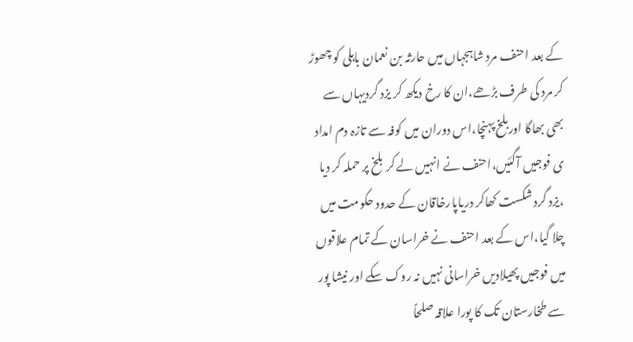کے بعد احنف مرد شاہجہاں میں حارثہ بن نعمان باہلی کو چھوڑ کر مرد کی طرف بڑھے،ان کا رخ دیکھ کر یزد گردیہاں سے بھی بھاگا اوربلخ پہنچا،اس دوران میں کوفہ سے تازہ دم امداد ی فوجیں آگئیں،احنف نے انہیں لے کر بلخ پر حملہ کر دیا ،یزد گرد شکست کھاکر دریاپارخاقان کے حدود حکومت میں چلا گیا،اس کے بعد احنف نے خراسان کے تمام علاقوں میں فوجیں پھیلادیں خراسانی نہیں نہ روک سکے اور نیشا پور سے طخارستان تک کا پورا علاقہ صلحاً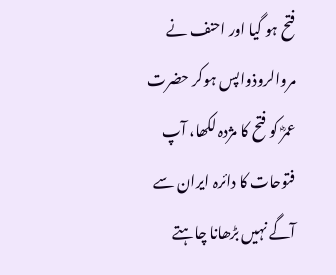فتح ہو گیا اور احنف نے مروالروذواپس ہوکر حضرت عمرؓ کو فتح کا مژدہ لکھا، آپ فتوحات کا دائرہ ایران سے آگے نہیں بڑھانا چاہتے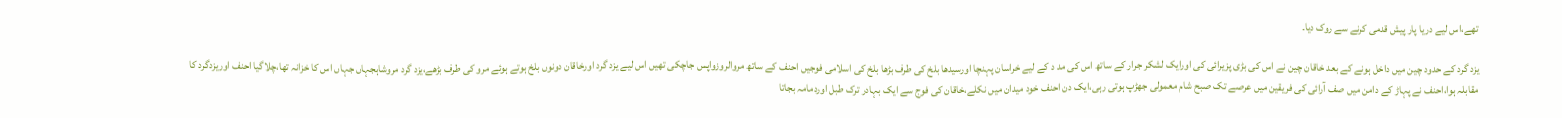تھے،اس لیے دریا پار پیش قدمی کرنے سے روک دیا۔

یزد گرد کے حدود چین میں داخل ہونے کے بعد خاقان چین نے اس کی بڑی پزیرائی کی اورایک لشکر جرار کے ساتھ اس کی مد د کے لیے خراسان پہنچا اورسیدھا بلخ کی طرف بڑھا بلخ کی اسلامی فوجیں احنف کے ساتھ مروالروزواپس جاچکی تھیں اس لیے یزد گرد اورخاقان دونوں بلخ ہوتے ہوئے مرو کی طرف بڑھے،یزد گرد مروشاہجہاں جہاں اس کا خزانہ تھا،چلاگیا احنف اوریزدگرد کا مقابلہ ہوا،احنف نے پہاڑ کے دامن میں صف آرائی کی فریقین میں عرصے تک صبح شام معمولی جھڑپ ہوتی رہی،ایک دن احنف خود میدان میں نکلے،خاقان کی فوج سے ایک بہادر ترک طبل اوردمامہ بجاتا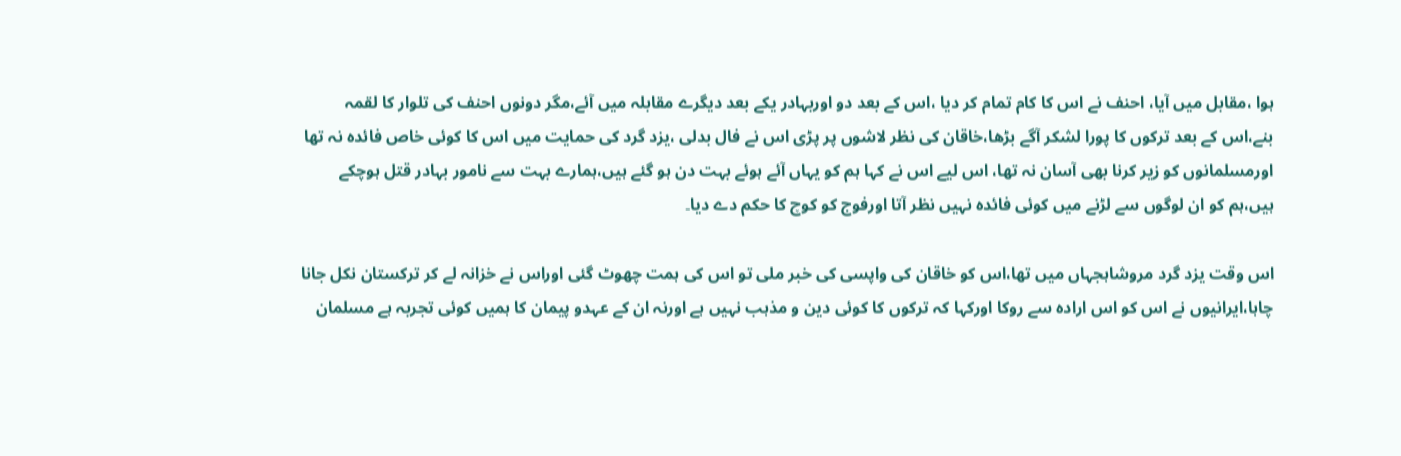ہوا ،مقابل میں آیا، احنف نے اس کا کام تمام کر دیا ،اس کے بعد دو اوربہادر یکے بعد دیگرے مقابلہ میں آئے،مگر دونوں احنف کی تلوار کا لقمہ بنے،اس کے بعد ترکوں کا پورا لشکر آگے بڑھا،خاقان کی نظر لاشوں پر پڑی اس نے فال بدلی ،یزد گرد کی حمایت میں اس کا کوئی خاص فائدہ نہ تھا اورمسلمانوں کو زیر کرنا بھی آسان نہ تھا، اس لیے اس نے کہا ہم کو یہاں آئے ہوئے بہت دن ہو گئے ہیں،ہمارے بہت سے نامور بہادر قتل ہوچکے ہیں،ہم کو ان لوگوں سے لڑنے میں کوئی فائدہ نہیں نظر آتا اورفوج کو کوچ کا حکم دے دیا۔

اس وقت یزد گرد مروشاہجہاں میں تھا،اس کو خاقان کی واپسی کی خبر ملی تو اس کی ہمت چھوٹ گئی اوراس نے خزانہ لے کر ترکستان نکل جانا چاہا،ایرانیوں نے اس کو اس ارادہ سے روکا اورکہا کہ ترکوں کا کوئی دین و مذہب نہیں ہے اورنہ ان کے عہدو پیمان کا ہمیں کوئی تجربہ ہے مسلمان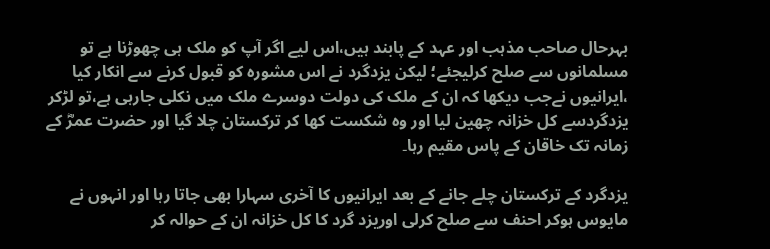بہرحال صاحب مذہب اور عہد کے پابند ہیں،اس لیے اگر آپ کو ملک ہی چھوڑنا ہے تو مسلمانوں سے صلح کرلیجئے؛ لیکن یزدگرد نے اس مشورہ کو قبول کرنے سے انکار کیا ،ایرانیوں نےجب دیکھا کہ ان کے ملک کی دولت دوسرے ملک میں نکلی جارہی ہے،تو لڑکر یزدگردسے کل خزانہ چھین لیا اور وہ شکست کھا کر ترکستان چلا گیا اور حضرت عمرؓ کے زمانہ تک خاقان کے پاس مقیم رہا۔

یزدگرد کے ترکستان چلے جانے کے بعد ایرانیوں کا آخری سہارا بھی جاتا رہا اور انہوں نے مایوس ہوکر احنف سے صلح کرلی اوریزد گرد کا کل خزانہ ان کے حوالہ کر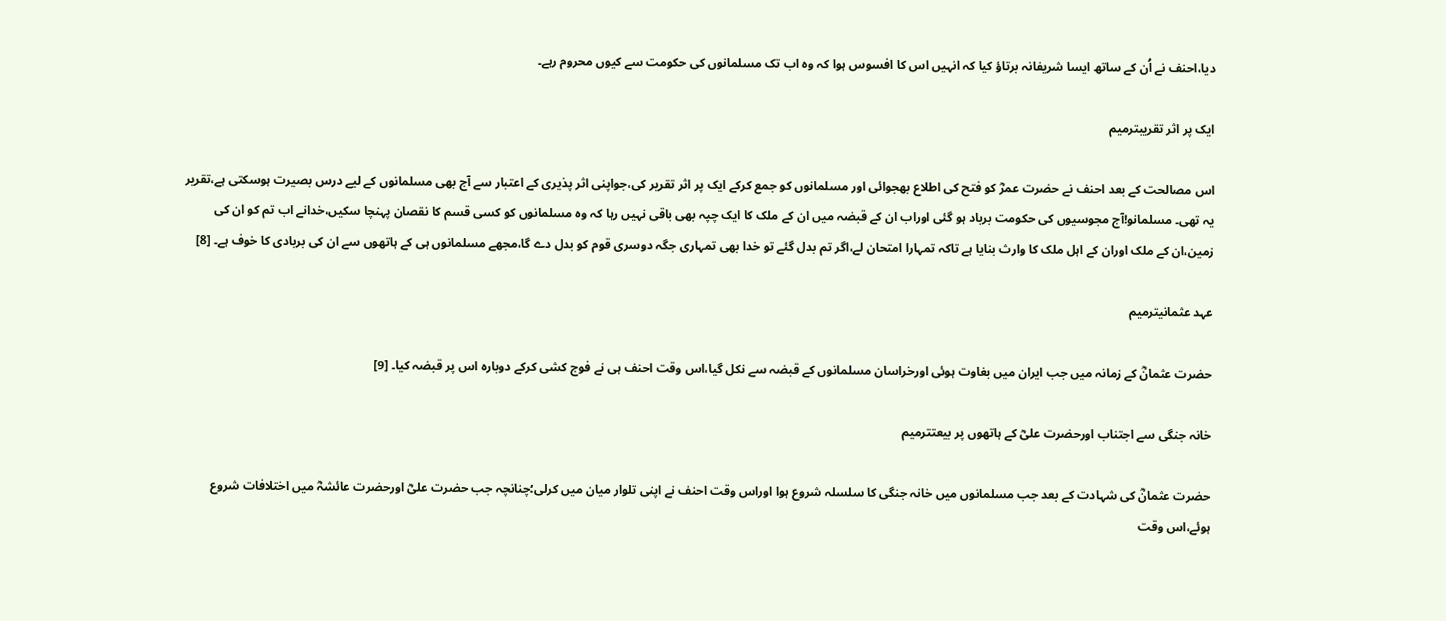دیا،احنف نے اُن کے ساتھ ایسا شریفانہ برتاؤ کیا کہ انہیں اس کا افسوس ہوا کہ وہ اب تک مسلمانوں کی حکومت سے کیوں محروم رہے۔

ایک پر اثر تقریبترميم

اس مصالحت کے بعد احنف نے حضرت عمرؓ کو فتح کی اطلاع بھجوائی اور مسلمانوں کو جمع کرکے ایک پر اثر تقریر کی،جواپنی اثر پذیری کے اعتبار سے آج بھی مسلمانوں کے لیے درس بصیرت ہوسکتی ہے،تقریر یہ تھی۔ مسلمانو!آج مجوسیوں کی حکومت برباد ہو گئی اوراب ان کے قبضہ میں ان کے ملک کا ایک چپہ بھی باقی نہیں رہا کہ وہ مسلمانوں کو کسی قسم کا نقصان پہنچا سکیں،خدانے اب تم کو ان کی زمین،ان کے ملک اوران کے اہل ملک کا وارث بنایا ہے تاکہ تمہارا امتحان لے،اگر تم بدل گئے تو خدا بھی تمہاری جگہ دوسری قوم کو بدل دے گا،مجھے مسلمانوں ہی کے ہاتھوں سے ان کی بربادی کا خوف ہے۔ [8]

عہد عثمانیترميم

حضرت عثمانؓ کے زمانہ میں جب ایران میں بغاوت ہوئی اورخراسان مسلمانوں کے قبضہ سے نکل گیا،اس وقت احنف ہی نے فوج کشی کرکے دوبارہ اس پر قبضہ کیا۔ [9]

خانہ جنگی سے اجتناب اورحضرت علیؓ کے ہاتھوں پر بیعتترميم

حضرت عثمانؓ کی شہادت کے بعد جب مسلمانوں میں خانہ جنگی کا سلسلہ شروع ہوا اوراس وقت احنف نے اپنی تلوار میان میں کرلی؛چنانچہ جب حضرت علیؓ اورحضرت عائشہؓ میں اختلافات شروع ہوئے،اس وقت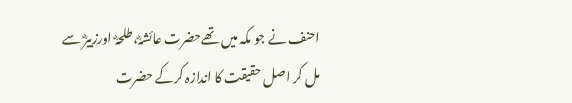احنف نے جو مکہ میں تھےحضرت عائشہؓ،طلحہؓ اورزبیرؓ سے مل کر اصل حقیقت کا اندازہ کرکے حضرت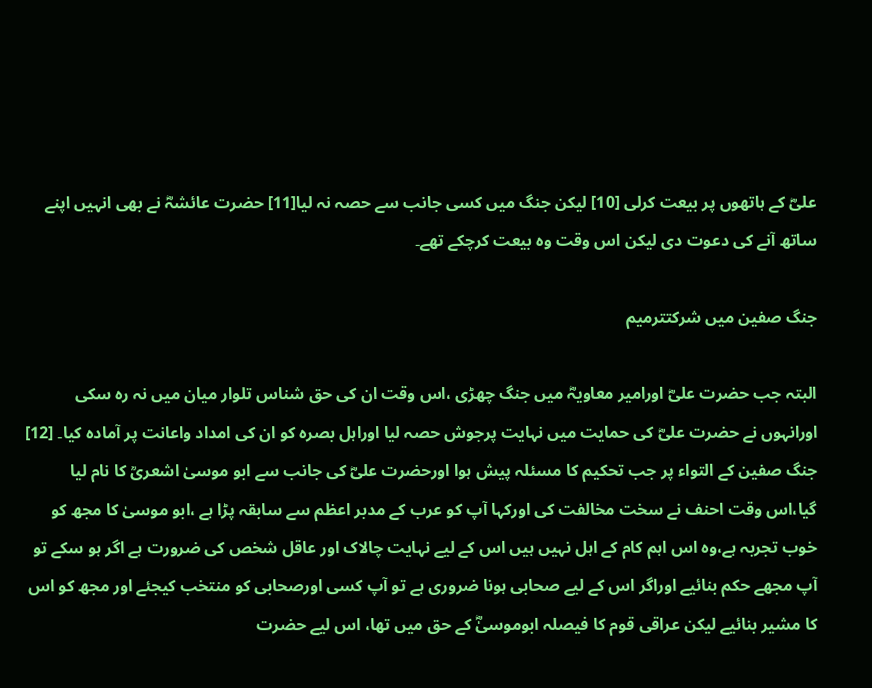علیؓ کے ہاتھوں پر بیعت کرلی [10] لیکن جنگ میں کسی جانب سے حصہ نہ لیا[11] حضرت عائشہؓ نے بھی انہیں اپنے ساتھ آنے کی دعوت دی لیکن اس وقت وہ بیعت کرچکے تھے۔

جنگ صفین میں شرکتترميم

البتہ جب حضرت علیؓ اورامیر معاویہؓ میں جنگ چھڑی ،اس وقت ان کی حق شناس تلوار میان میں نہ رہ سکی اورانہوں نے حضرت علیؓ کی حمایت میں نہایت پرجوش حصہ لیا اوراہل بصرہ کو ان کی امداد واعانت پر آمادہ کیا۔ [12] جنگ صفین کے التواء پر جب تحکیم کا مسئلہ پیش ہوا اورحضرت علیؓ کی جانب سے ابو موسیٰ اشعریؒ کا نام لیا گیا،اس وقت احنف نے سخت مخالفت کی اورکہا آپ کو عرب کے مدبر اعظم سے سابقہ پڑا ہے ،ابو موسیٰ کا مجھ کو خوب تجربہ ہے،وہ اس اہم کام کے اہل نہیں ہیں اس کے لیے نہایت چالاک اور عاقل شخص کی ضرورت ہے اگر ہو سکے تو آپ مجھے حکم بنائیے اوراگر اس کے لیے صحابی ہونا ضروری ہے تو آپ کسی اورصحابی کو منتخب کیجئے اور مجھ کو اس کا مشیر بنائیے لیکن عراقی قوم کا فیصلہ ابوموسیٰؓ کے حق میں تھا، اس لیے حضرت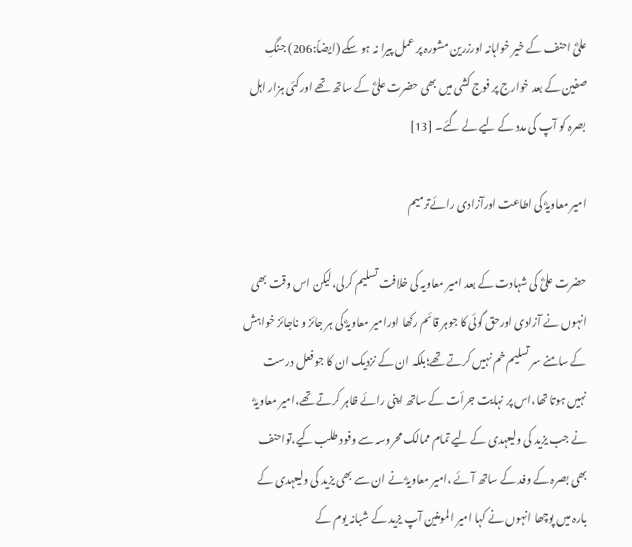علیؓ احنف کے خیر خواہانہ اورزرین مشورہ پر عمل پیرا نہ ہو سکے (ایضاً:206) جنگِ صفین کے بعد خوارج پر فوج کشی میں بھی حضرت علیؓ کے ساتھ تھے اورکئی ہزار اہل بصرہ کو آپ کی مدد کے لیے لے گئے۔ [13]

امیر معاویہؓ کی اطاعت اورآزادی رائےترميم

حضرت علیؓ کی شہادت کے بعد امیر معاویہ کی خلافت تسلیم کرلی،لیکن اس وقت بھی انہوں نے آزادی اورحق گوئی کا جوہر قائم رکھا اورامیر معاویہؓ کی ہر جائز و ناجائز خواہش کے سامنے سر تسلیم خم نہیں کرتے تھے؛بلکہ ان کے نزدیک ان کا جو فعل درست نہیں ہوتا تھا،اس پر نہایت جرأت کے ساتھ اپنی رائے ظاہر کرتے تھے،امیر معاویہؓ نے جب یزید کی ولیعہدی کے لیے تمام ممالک محروسہ سے وفود طلب کیے،تواحنف بھی بصرہ کے وفد کے ساتھ آئے ،امیر معاویہؓ نے ان سے بھی یزید کی ولیعہدی کے بارہ میں پوچھا انہوں نے کہا امیر المومنین آپ یزید کے شبانہ یوم کے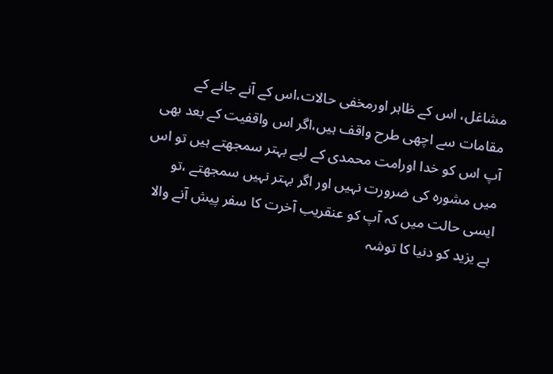مشاغل، اس کے ظاہر اورمخفی حالات،اس کے آنے جانے کے مقامات سے اچھی طرح واقف ہیں،اگر اس واقفیت کے بعد بھی آپ اس کو خدا اورامت محمدی کے لیے بہتر سمجھتے ہیں تو اس میں مشورہ کی ضرورت نہیں اور اگر بہتر نہیں سمجھتے ،تو ایسی حالت میں کہ آپ کو عنقریب آخرت کا سفر پیش آنے والا ہے یزید کو دنیا کا توشہ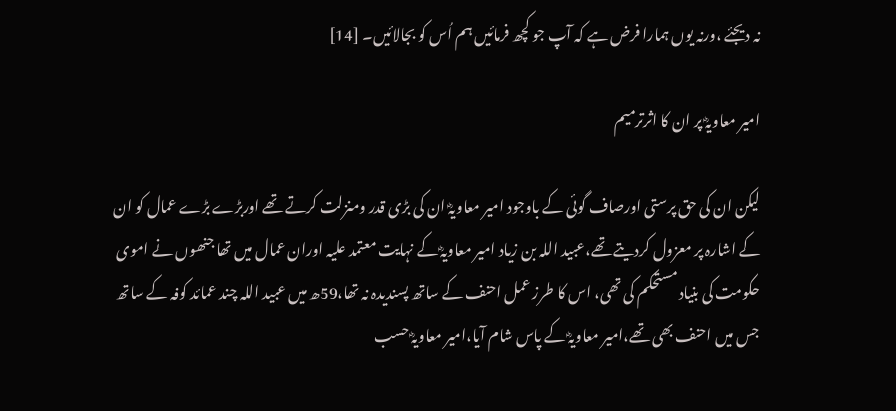نہ دیجئے ،ورنہ یوں ہمارا فرض ہے کہ آپ جو کچھ فرمائیں ہم اُس کو بجالائیں۔ [14]

امیر معاویہؓ پر ان کا اثرترميم

لیکن ان کی حق پرستی اورصاف گوئی کے باوجود امیر معاویہؓ ان کی بڑی قدر ومنزلت کرتے تھے اوربڑے بڑے عمال کو ان کے اشارہ پر معزول کردیتے تھے،عبید اللہ بن زیاد امیر معاویہؓ کے نہایت معتمد علیہ اوران عمال میں تھا جنھوں نے اموی حکومت کی بنیاد مستحکم کی تھی، اس کا طرز عمل احنف کے ساتھ پسندیدہ نہ تھا،59ھ میں عبید اللہ چند عمائد کوفہ کے ساتھ جس میں احنف بھی تھے،امیر معاویہؓ کے پاس شام آیا،امیر معاویہؓ حسب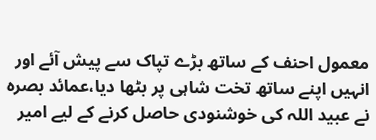معمول احنف کے ساتھ بڑے تپاک سے پیش آئے اور انہیں اپنے ساتھ تخت شاہی پر بٹھا دیا،عمائد بصرہ نے عبید اللہ کی خوشنودی حاصل کرنے کے لیے امیر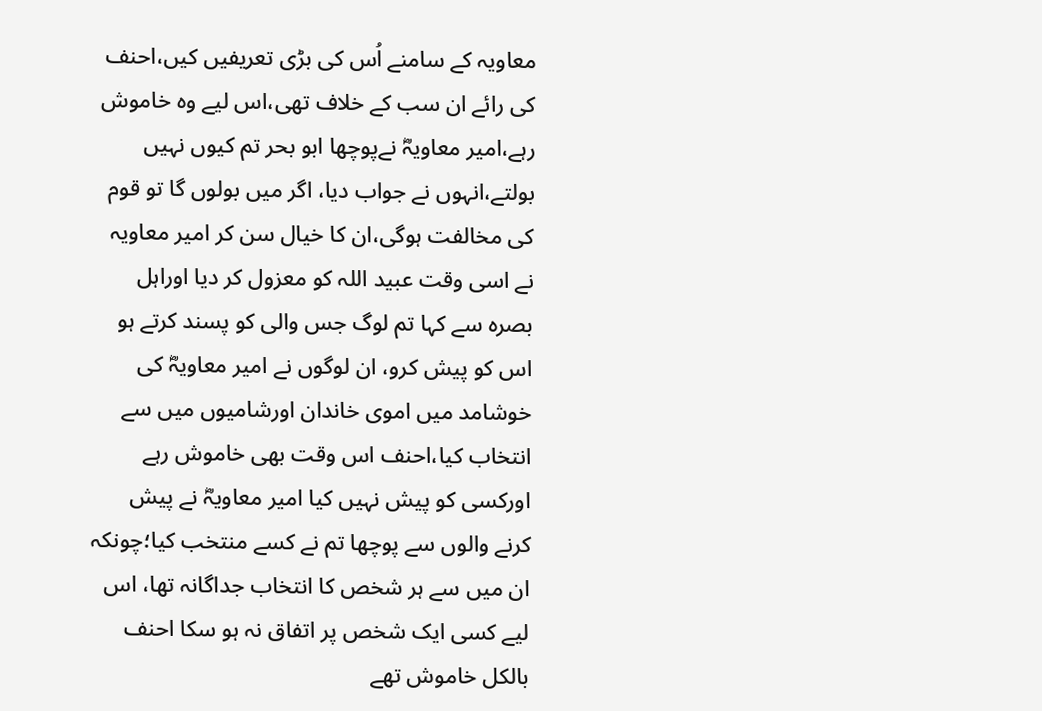معاویہ کے سامنے اُس کی بڑی تعریفیں کیں،احنف کی رائے ان سب کے خلاف تھی،اس لیے وہ خاموش رہے،امیر معاویہؓ نےپوچھا ابو بحر تم کیوں نہیں بولتے،انہوں نے جواب دیا، اگر میں بولوں گا تو قوم کی مخالفت ہوگی،ان کا خیال سن کر امیر معاویہ نے اسی وقت عبید اللہ کو معزول کر دیا اوراہل بصرہ سے کہا تم لوگ جس والی کو پسند کرتے ہو اس کو پیش کرو، ان لوگوں نے امیر معاویہؓ کی خوشامد میں اموی خاندان اورشامیوں میں سے انتخاب کیا،احنف اس وقت بھی خاموش رہے اورکسی کو پیش نہیں کیا امیر معاویہؓ نے پیش کرنے والوں سے پوچھا تم نے کسے منتخب کیا؛چونکہ ان میں سے ہر شخص کا انتخاب جداگانہ تھا، اس لیے کسی ایک شخص پر اتفاق نہ ہو سکا احنف بالکل خاموش تھے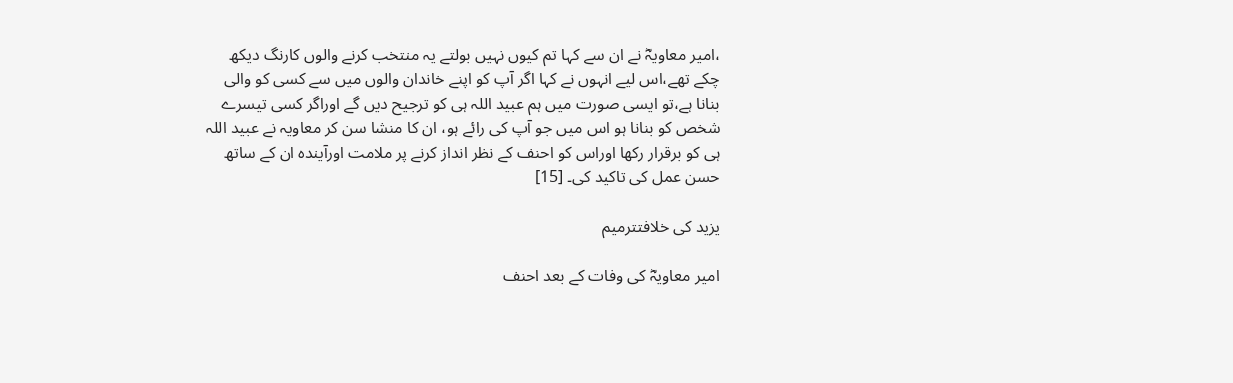،امیر معاویہؓ نے ان سے کہا تم کیوں نہیں بولتے یہ منتخب کرنے والوں کارنگ دیکھ چکے تھے،اس لیے انہوں نے کہا اگر آپ کو اپنے خاندان والوں میں سے کسی کو والی بنانا ہے،تو ایسی صورت میں ہم عبید اللہ ہی کو ترجیح دیں گے اوراگر کسی تیسرے شخص کو بنانا ہو اس میں جو آپ کی رائے ہو، ان کا منشا سن کر معاویہ نے عبید اللہ ہی کو برقرار رکھا اوراس کو احنف کے نظر انداز کرنے پر ملامت اورآیندہ ان کے ساتھ حسن عمل کی تاکید کی۔ [15]

یزید کی خلافتترميم

امیر معاویہؓ کی وفات کے بعد احنف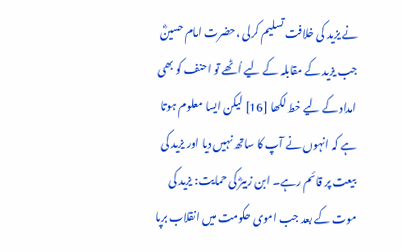نے یزید کی خلافت تسلیم کرلی ،حضرت امام حسینؓ جب یزید کے مقابلہ کے لیے اُٹھے تو احنف کو بھی امداد کے لیے خط لکھا [16] لیکن ایسا معلوم ہوتا ہے کہ انہوں نے آپ کا ساتھ نہیں دیا اور یزید کی بیعت پر قائم رہے۔ ابن زبیرؓ کی حمایت: یزید کی موت کے بعد جب اموی حکومت میں انقلاب برپا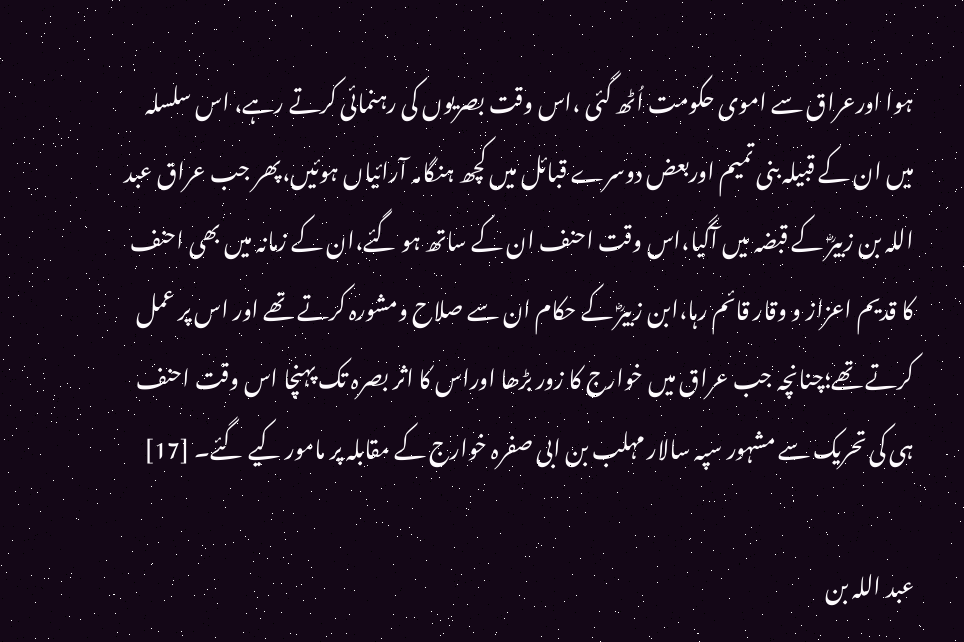ہوا اورعراق سے اموی حکومت اُٹھ گئی ،اس وقت بصریوں کی رہنمائی کرتے رہے، اس سلسلہ میں ان کے قبیلہ بنی تمیم اوربعض دوسرے قبائل میں کچھ ہنگامہ آرائیاں ہوئیں،پھر جب عراق عبد اللہ بن زبیرؓ کے قبضہ میں آگیا،اس وقت احنف ان کے ساتھ ہو گئے،ان کے زمانہ میں بھی احنف کا قدیم اعزاز و وقار قائم رہا،ابن زبیرؓ کے حکام ان سے صلاح ومشورہ کرتے تھے اور اس پر عمل کرتے تھے؛چنانچہ جب عراق میں خوارج کا زور بڑھا اوراس کا اثر بصرہ تک پہنچا اس وقت احنف ہی کی تحریک سے مشہور سپہ سالار مہلب بن ابی صفرہ خوارج کے مقابلہ پر مامور کیے گئے۔ [17]

عبد اللہ بن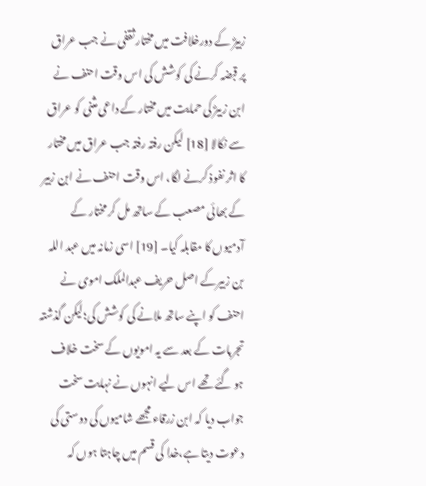زبیرؓ کے دورخلافت میں مختار ثقفی نے جب عراق پر قبضہ کرنے کی کوشش کی اس وقت احنف نے ابن زبیرؓ کی حمایت میں مختار کے داعی مثنی کو عراق سے نکالا [18] لیکن رفتہ رفتہ جب عراق میں مختار کا اثر نفوذ کرنے لگا، اس وقت احنف نے ابن زبیر کے بھائی مصعب کے ساتھ مل کر مختار کے آدمیوں کا مقابلہ کیا۔ [19] اسی زمانہ میں عبد اللہ بن زبیرکے اصل حریف عبدالملک اموی نے احنف کو اپنے ساتھ ملانے کی کوشش کی؛لیکن گذشتہ تجربات کے بعد سے یہ امویوں کے سخت خلاف ہو گئے تھے اس لیے انہوں نے نہایت سخت جواب دیا کہ ابن زرقاء مجھے شامیوں کی دوستی کی دعوت دیتا ہے،خدا کی قسم میں چاہتا ہوں کہ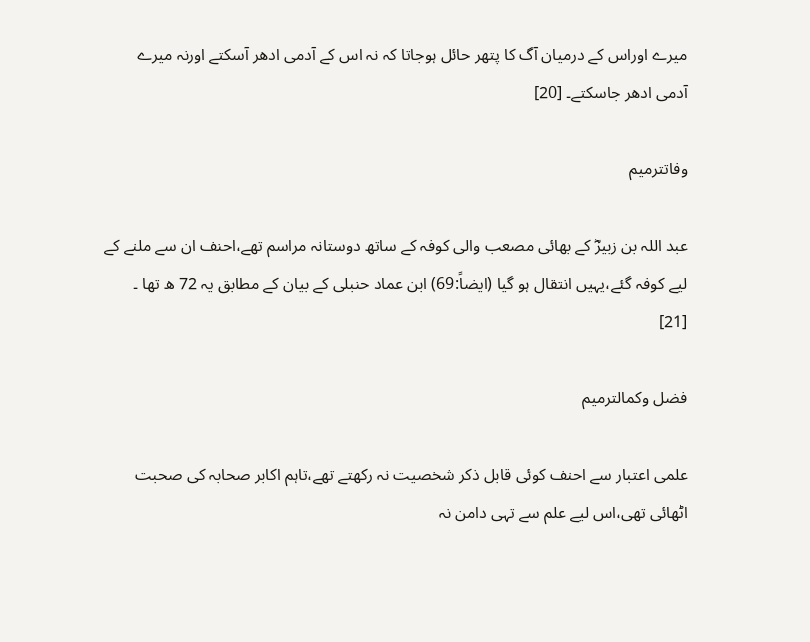میرے اوراس کے درمیان آگ کا پتھر حائل ہوجاتا کہ نہ اس کے آدمی ادھر آسکتے اورنہ میرے آدمی ادھر جاسکتے۔ [20]

وفاتترميم

عبد اللہ بن زبیرؓ کے بھائی مصعب والی کوفہ کے ساتھ دوستانہ مراسم تھے،احنف ان سے ملنے کے لیے کوفہ گئے،یہیں انتقال ہو گیا (ایضاً:69) ابن عماد حنبلی کے بیان کے مطابق یہ 72 ھ تھا ۔ [21]

فضل وکمالترميم

علمی اعتبار سے احنف کوئی قابل ذکر شخصیت نہ رکھتے تھے،تاہم اکابر صحابہ کی صحبت اٹھائی تھی،اس لیے علم سے تہی دامن نہ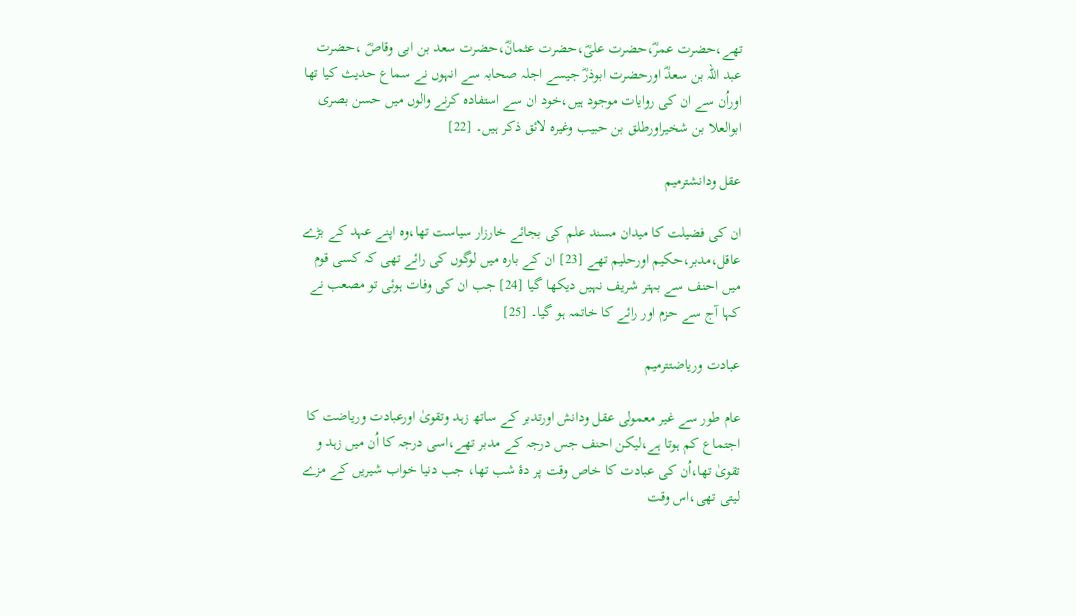تھے،حضرت عمرؓ،حضرت علیؓ،حضرت عثمانؓ،حضرت سعد بن ابی وقاصؓ ،حضرت عبد اللہ بن سعدؓ اورحضرت ابوذرؓ جیسے اجلہ صحابہ سے انہوں نے سماع حدیث کیا تھا اوراُن سے ان کی روایات موجود ہیں،خود ان سے استفادہ کرنے والوں میں حسن بصری ابوالعلا بن شخیراورطلق بن حبیب وغیرہ لائق ذکر ہیں۔ [22]

عقل ودانشترميم

ان کی فضیلت کا میدان مسند علم کی بجائے خارزار سیاست تھا،وہ اپنے عہد کے بڑے عاقل،مدبر،حکیم اورحلیم تھے [23] ان کے بارہ میں لوگوں کی رائے تھی کہ کسی قوم میں احنف سے بہتر شریف نہیں دیکھا گیا [24] جب ان کی وفات ہوئی تو مصعب نے کہا آج سے حزم اور رائے کا خاتمہ ہو گیا۔ [25]

عبادت وریاضتترميم

عام طور سے غیر معمولی عقل ودانش اورتدبر کے ساتھ زہد وتقویٰ اورعبادت وریاضت کا اجتماع کم ہوتا ہے،لیکن احنف جس درجہ کے مدبر تھے،اسی درجہ کا اُن میں زہد و تقویٰ تھا،اُن کی عبادت کا خاص وقت پر دۂ شب تھا، جب دنیا خواب شیریں کے مزے لیتی تھی،اس وقت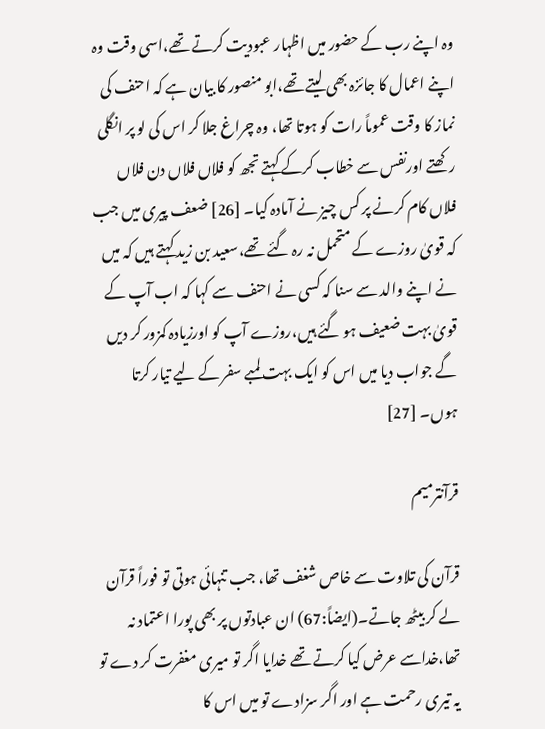وہ اپنے رب کے حضور میں اظہار عبودیت کرتے تھے،اسی وقت وہ اپنے اعمال کا جائزہ بھی لیتے تھے،ابو منصور کا بیان ہے کہ احنف کی نماز کا وقت عموماً رات کو ہوتا تھا، وہ چراغ جلا کر اس کی لو پر انگلی رکھتے اورنفس سے خطاب کرکے کہتے تجھ کو فلاں فلاں دن فلاں فلاں کام کرنے پر کس چیز نے آمادہ کیا۔ [26] ضعف پیری میں جب کہ قویٰ روزے کے متحمل نہ رہ گئے تھے،سعید بن زید کہتے ہیں کہ میں نے اپنے والد سے سنا کہ کسی نے احنف سے کہا کہ اب آپ کے قویٰ بہت ضعیف ہو گئے ہیں،روزے آپ کو اورزیادہ کمزور کر دیں گے جواب دیا میں اس کو ایک بہت لمبے سفر کے لیے تیار کرتا ہوں۔ [27]

قرآنترميم

قرآن کی تلاوت سے خاص شغف تھا، جب تنہائی ہوتی تو فوراً قرآن لے کر بیٹھ جاتے۔(ایضاً:67) ان عبادتوں پر بھی پورا اعتماد نہ تھا،خداسے عرض کیا کرتے تھے خدایا اگر تو میری مغفرت کر دے تو یہ تیری رحمت ہے اور اگر سزادے تو میں اس کا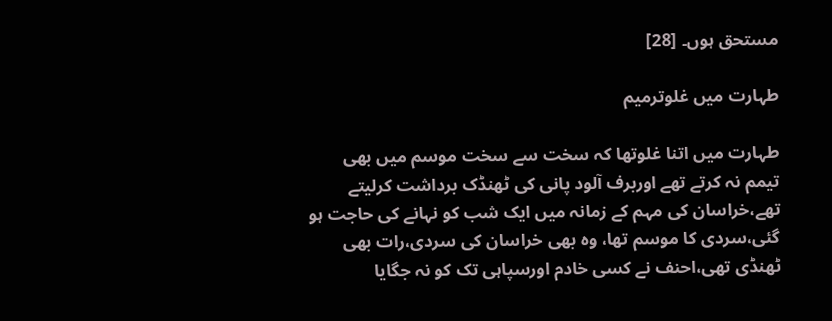مستحق ہوں۔ [28]

طہارت میں غلوترميم

طہارت میں اتنا غلوتھا کہ سخت سے سخت موسم میں بھی تیمم نہ کرتے تھے اوربرف آلود پانی کی ٹھنڈک برداشت کرلیتے تھے،خراسان کی مہم کے زمانہ میں ایک شب کو نہانے کی حاجت ہو گئی،سردی کا موسم تھا، وہ بھی خراسان کی سردی،رات بھی ٹھنڈی تھی،احنف نے کسی خادم اورسپاہی تک کو نہ جگایا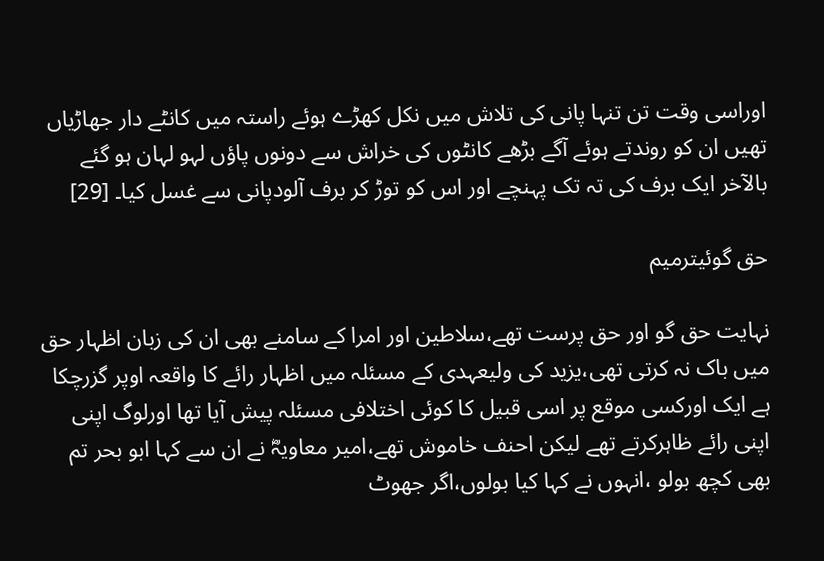اوراسی وقت تن تنہا پانی کی تلاش میں نکل کھڑے ہوئے راستہ میں کانٹے دار جھاڑیاں تھیں ان کو روندتے ہوئے آگے بڑھے کانٹوں کی خراش سے دونوں پاؤں لہو لہان ہو گئے بالآخر ایک برف کی تہ تک پہنچے اور اس کو توڑ کر برف آلودپانی سے غسل کیا۔ [29]

حق گوئیترميم

نہایت حق گو اور حق پرست تھے،سلاطین اور امرا کے سامنے بھی ان کی زبان اظہار حق میں باک نہ کرتی تھی،یزید کی ولیعہدی کے مسئلہ میں اظہار رائے کا واقعہ اوپر گزرچکا ہے ایک اورکسی موقع پر اسی قبیل کا کوئی اختلافی مسئلہ پیش آیا تھا اورلوگ اپنی اپنی رائے ظاہرکرتے تھے لیکن احنف خاموش تھے،امیر معاویہؓ نے ان سے کہا ابو بحر تم بھی کچھ بولو ،انہوں نے کہا کیا بولوں،اگر جھوٹ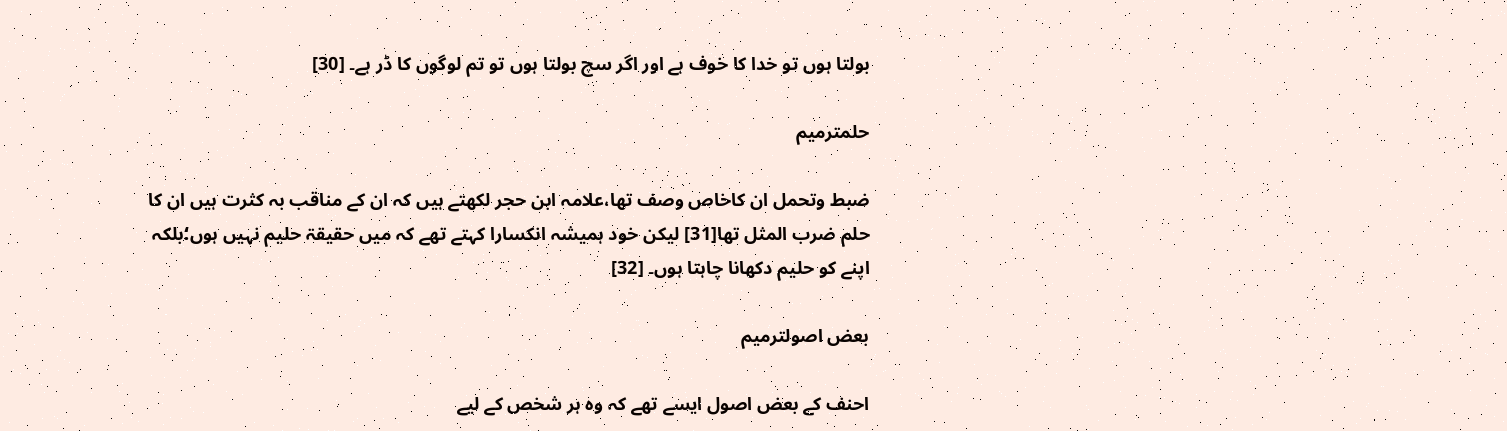بولتا ہوں تو خدا کا خوف ہے اور اگر سچ بولتا ہوں تو تم لوگوں کا ڈر ہے۔ [30]

حلمترميم

ضبط وتحمل ان کاخاص وصف تھا،علامہ ابن حجر لکھتے ہیں کہ ان کے مناقب بہ کثرت ہیں ان کا حلم ضرب المثل تھا[31] لیکن خود ہمیشہ انکسارا کہتے تھے کہ میں حقیقۃ حلیم نہیں ہوں؛بلکہ اپنے کو حلیم دکھانا چاہتا ہوں۔ [32]

بعض اصولترميم

احنف کے بعض اصول ایسے تھے کہ وہ ہر شخص کے لیے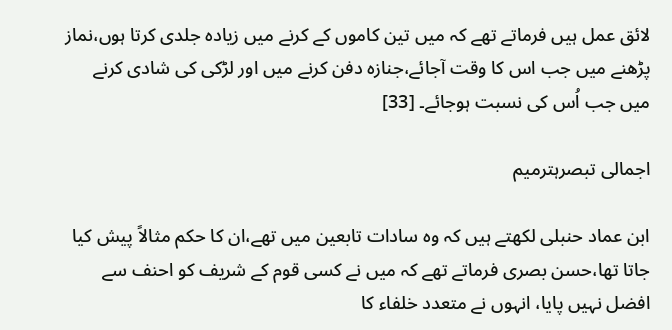لائق عمل ہیں فرماتے تھے کہ میں تین کاموں کے کرنے میں زیادہ جلدی کرتا ہوں،نماز پڑھنے میں جب اس کا وقت آجائے،جنازہ دفن کرنے میں اور لڑکی کی شادی کرنے میں جب اُس کی نسبت ہوجائے۔ [33]

اجمالی تبصرہترميم

ابن عماد حنبلی لکھتے ہیں کہ وہ سادات تابعین میں تھے،ان کا حکم مثالاً پیش کیا جاتا تھا،حسن بصری فرماتے تھے کہ میں نے کسی قوم کے شریف کو احنف سے افضل نہیں پایا، انہوں نے متعدد خلفاء کا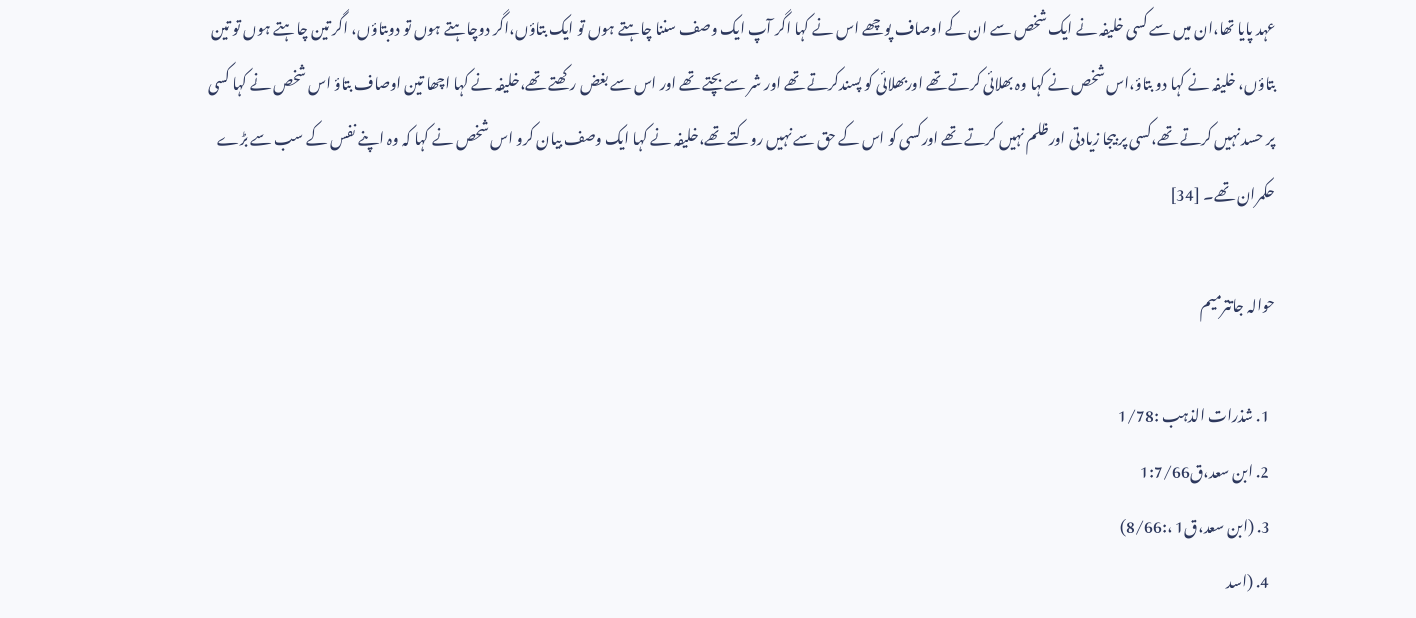عہد پایا تھا،ان میں سے کسی خلیفہ نے ایک شخص سے ان کے اوصاف پوچھے اس نے کہا اگر آپ ایک وصف سننا چاہتے ہوں تو ایک بتاؤں،اگر دوچاہتے ہوں تو دوبتاؤں، اگر تین چاہتے ہوں تو تین بتاؤں، خلیفہ نے کہا دو بتاؤ،اس شخص نے کہا وہ بھلائی کرتے تھے اوربھلائی کو پسندکرتے تھے اور شر سے بچتے تھے اور اس سے بغض رکھتے تھے،خلیفہ نے کہا اچھا تین اوصاف بتاؤ اس شخص نے کہا کسی پر حسد نہیں کرتے تھے،کسی پر بیجا زیادتی اورظلم نہیں کرتے تھے اورکسی کو اس کے حق سے نہیں روکتے تھے،خلیفہ نے کہا ایک وصف بیان کرو اس شخص نے کہا کہ وہ اپنے نفس کے سب سے بڑے حکمران تھے۔ [34]

حوالہ جاتترميم

  1. شذرات الذہب :1/78
  2. ابن سعد،ق1:7/66
  3. (ابن سعد،ق1 ،:8/66)
  4. (اسد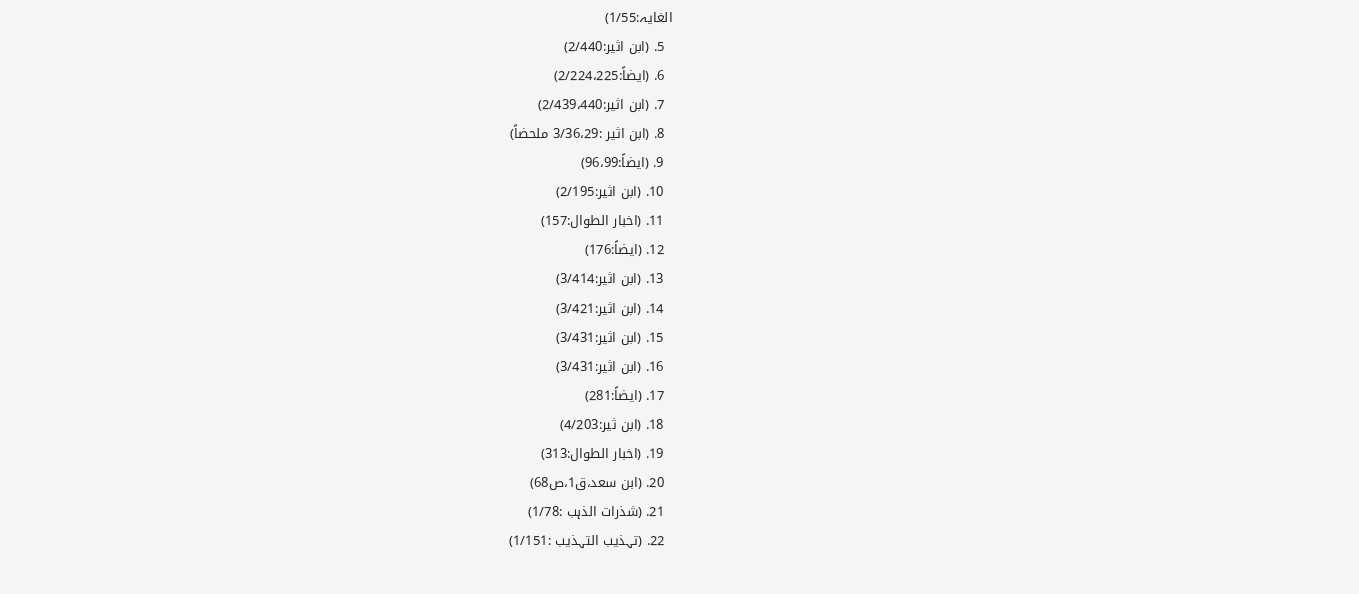الغایہ:1/55)
  5. (ابن اثیر:2/440)
  6. (ایضاً:2/224،225)
  7. (ابن اثیر:2/439،440)
  8. (ابن اثیر :3/36،29 ملحضاً)
  9. (ایضاً:96،99)
  10. (ابن اثیر:2/195)
  11. (اخبار الطوال:157)
  12. (ایضاً:176)
  13. (ابن اثیر:3/414)
  14. (ابن اثیر:3/421)
  15. (ابن اثیر:3/431)
  16. (ابن اثیر:3/431)
  17. (ایضاً:281)
  18. (ابن ثیر:4/203)
  19. (اخبار الطوال:313)
  20. (ابن سعد،ق1،ص68)
  21. (شذرات الذہب :1/78)
  22. (تہذیب التہذیب :1/151)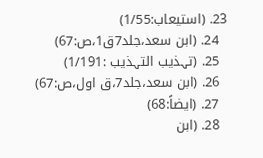23. (استیعاب:1/55)
  24. (ابن سعد،جلد7ق1،ص:67)
  25. (تہذیب التہذیب :1/191)
  26. (ابن سعد،جلد7،ق اول،ص:67)
  27. (ایضاً:68)
  28. (ابن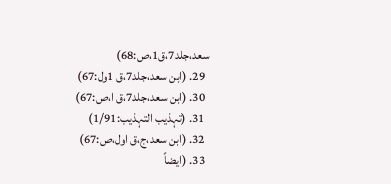سعد،جلد7،ق1،ص:68)
  29. (ابن سعد،جلد7،ق 1ول:67)
  30. (ابن سعد،جلد7،ق ا،ص:67)
  31. (تہذیب التہذیب:1/91)
  32. (ابن سعد،ج،ق اول،ص:67)
  33. (ایضاً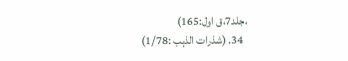،جلد7،ق اول:165)
  34. (شذرات الذہب :1/78)